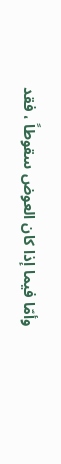وأمّا فيما إذا كان العوض سقوطاً ، فقد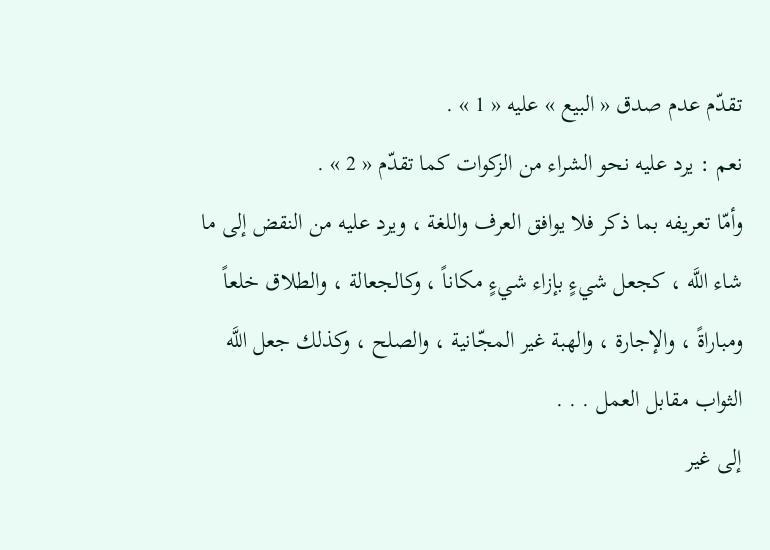تقدّم عدم صدق « البيع » عليه « 1 » .
نعم : يرد عليه نحو الشراء من الزكوات كما تقدّم « 2 » .
وأمّا تعريفه بما ذكر فلا يوافق العرف واللغة ، ويرد عليه من النقض إلى ما شاء اللَّه ، كجعل شيءٍ بإزاء شيءٍ مكاناً ، وكالجعالة ، والطلاق خلعاً ومباراةً ، والإجارة ، والهبة غير المجّانية ، والصلح ، وكذلك جعل اللَّه الثواب مقابل العمل . . .
إلى غير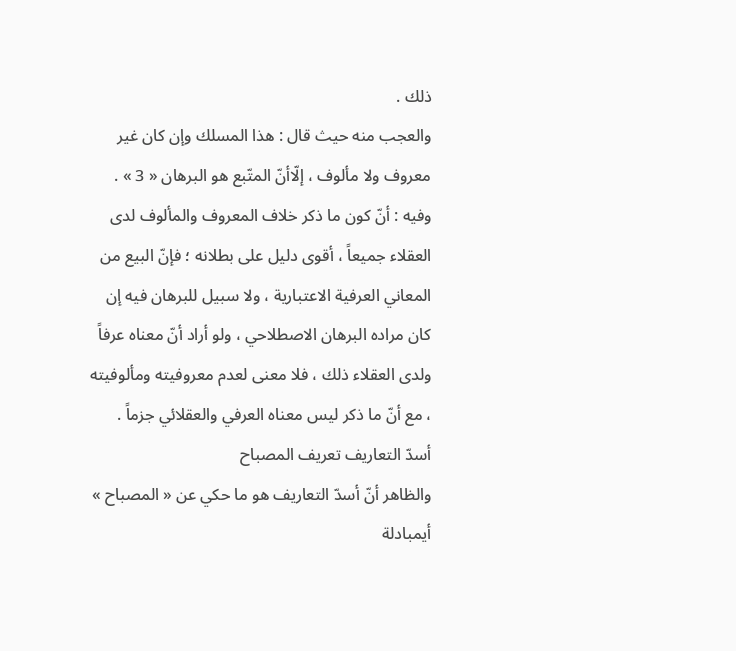ذلك .
والعجب منه حيث قال : هذا المسلك وإن كان غير معروف ولا مألوف ، إلّاأنّ المتّبع هو البرهان « 3 » .
وفيه : أنّ كون ما ذكر خلاف المعروف والمألوف لدى العقلاء جميعاً ، أقوى دليل على بطلانه ؛ فإنّ البيع من المعاني العرفية الاعتبارية ، ولا سبيل للبرهان فيه إن كان مراده البرهان الاصطلاحي ، ولو أراد أنّ معناه عرفاً ولدى العقلاء ذلك ، فلا معنى لعدم معروفيته ومألوفيته ، مع أنّ ما ذكر ليس معناه العرفي والعقلائي جزماً .
أسدّ التعاريف تعريف المصباح
والظاهر أنّ أسدّ التعاريف هو ما حكي عن « المصباح » أيمبادلة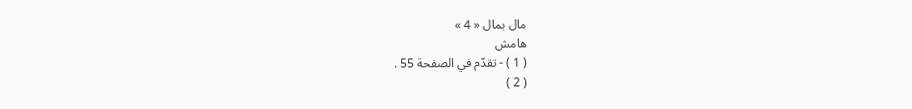مال بمال « 4 »
هامش
( 1 ) - تقدّم في الصفحة 55 .
( 2 )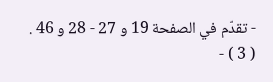- تقدّم في الصفحة 19 و 27 - 28 و 46 .
( 3 ) -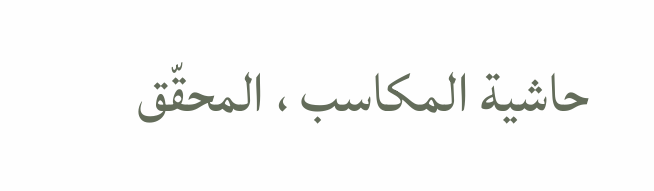حاشية المكاسب ، المحقّق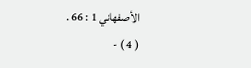الأصفهاني 1 : 66 .
( 4 ) -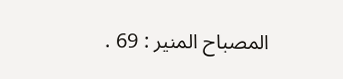المصباح المنير : 69 .